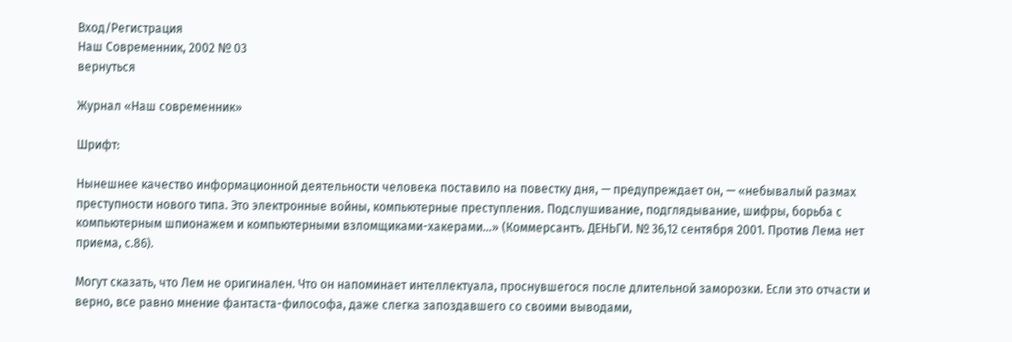Вход/Регистрация
Наш Современник, 2002 № 03
вернуться

Журнал «Наш cовременник»

Шрифт:

Нынешнее качество информационной деятельности человека поставило на повестку дня, — предупреждает он, — «небывалый размах преступности нового типа. Это электронные войны, компьютерные преступления. Подслушивание, подглядывание, шифры, борьба с компьютерным шпионажем и компьютерными взломщиками-хакерами…» (Коммерсантъ. ДЕНЬГИ. № 36,12 сентября 2001. Против Лема нет приема, с.86).

Могут сказать, что Лем не оригинален. Что он напоминает интеллектуала, проснувшегося после длительной заморозки. Если это отчасти и верно, все равно мнение фантаста-философа, даже слегка запоздавшего со своими выводами,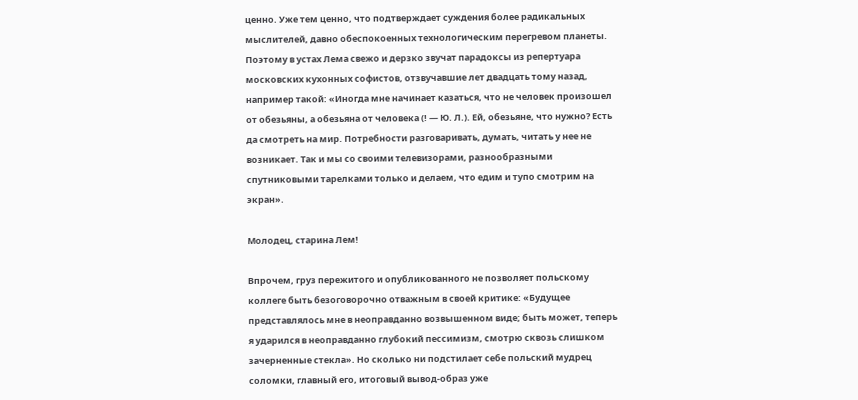ценно. Уже тем ценно, что подтверждает суждения более радикальных мыслителей, давно обеспокоенных технологическим перегревом планеты. Поэтому в устах Лема свежо и дерзко звучат парадоксы из репертуара московских кухонных софистов, отзвучавшие лет двадцать тому назад, например такой: «Иногда мне начинает казаться, что не человек произошел от обезьяны, а обезьяна от человека (! — Ю. Л.). Ей, обезьяне, что нужно? Есть да смотреть на мир. Потребности разговаривать, думать, читать у нее не возникает. Так и мы со своими телевизорами, разнообразными спутниковыми тарелками только и делаем, что едим и тупо смотрим на экран».

Молодец, старина Лем!

Впрочем, груз пережитого и опубликованного не позволяет польскому коллеге быть безоговорочно отважным в своей критике: «Будущее представлялось мне в неоправданно возвышенном виде; быть может, теперь я ударился в неоправданно глубокий пессимизм, смотрю сквозь слишком зачерненные стекла». Но сколько ни подстилает себе польский мудрец соломки, главный его, итоговый вывод-образ уже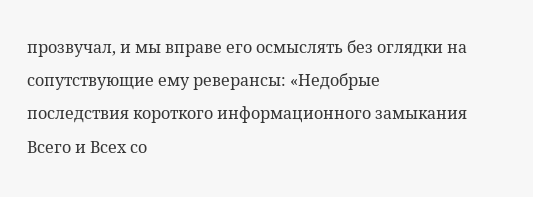прозвучал, и мы вправе его осмыслять без оглядки на сопутствующие ему реверансы: «Недобрые последствия короткого информационного замыкания Всего и Всех со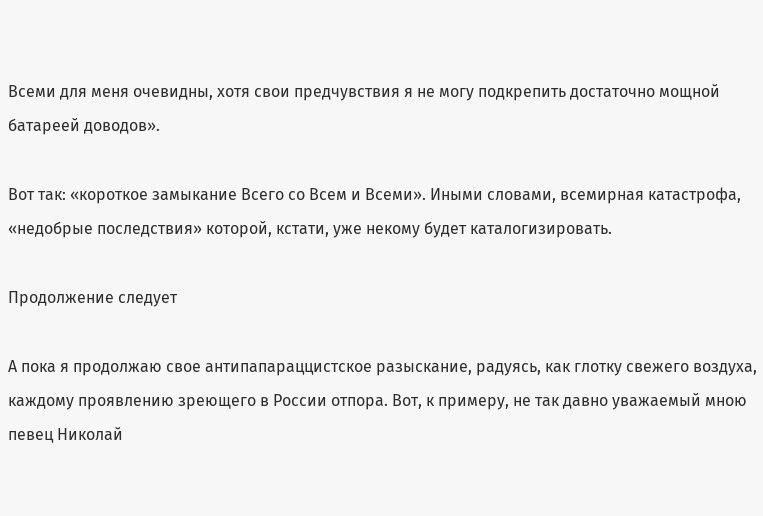Всеми для меня очевидны, хотя свои предчувствия я не могу подкрепить достаточно мощной батареей доводов».

Вот так: «короткое замыкание Всего со Всем и Всеми». Иными словами, всемирная катастрофа, «недобрые последствия» которой, кстати, уже некому будет каталогизировать.

Продолжение следует

А пока я продолжаю свое антипапараццистское разыскание, радуясь, как глотку свежего воздуха, каждому проявлению зреющего в России отпора. Вот, к примеру, не так давно уважаемый мною певец Николай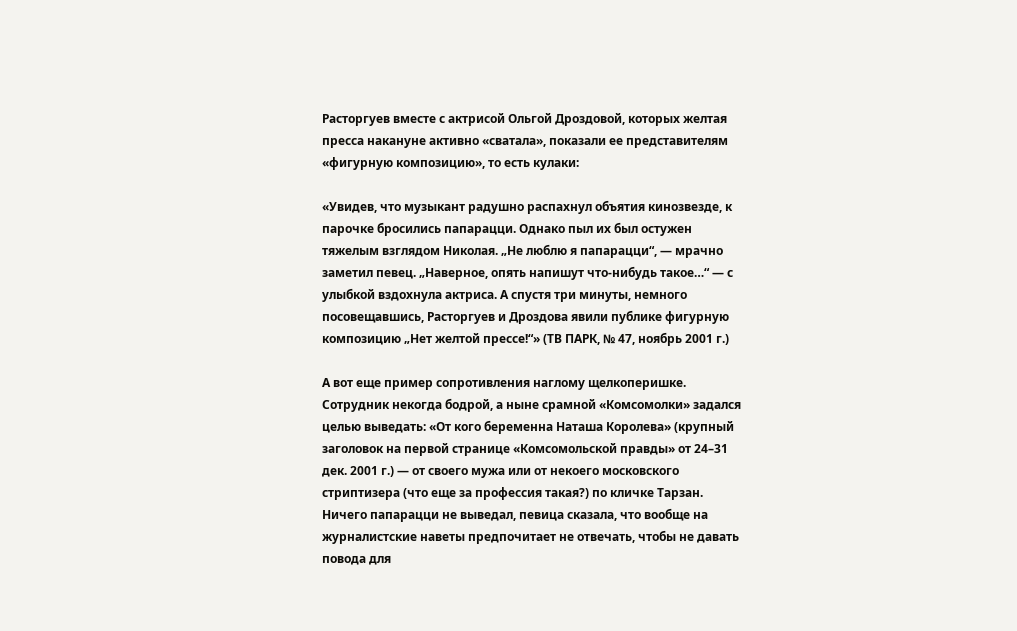Расторгуев вместе с актрисой Ольгой Дроздовой, которых желтая пресса накануне активно «сватала», показали ее представителям «фигурную композицию», то есть кулаки:

«Увидев, что музыкант радушно распахнул объятия кинозвезде, к парочке бросились папарацци. Однако пыл их был остужен тяжелым взглядом Николая. „Не люблю я папарацци“, — мрачно заметил певец. „Наверное, опять напишут что-нибудь такое…“ — с улыбкой вздохнула актриса. А спустя три минуты, немного посовещавшись, Расторгуев и Дроздова явили публике фигурную композицию „Нет желтой прессе!“» (ТВ ПАРК, № 47, ноябрь 2001 г.)

А вот еще пример сопротивления наглому щелкоперишке. Сотрудник некогда бодрой, а ныне срамной «Комсомолки» задался целью выведать: «От кого беременна Наташа Королева» (крупный заголовок на первой странице «Комсомольской правды» от 24–31 дек. 2001 г.) — от своего мужа или от некоего московского стриптизера (что еще за профессия такая?) по кличке Тарзан. Ничего папарацци не выведал, певица сказала, что вообще на журналистские наветы предпочитает не отвечать, чтобы не давать повода для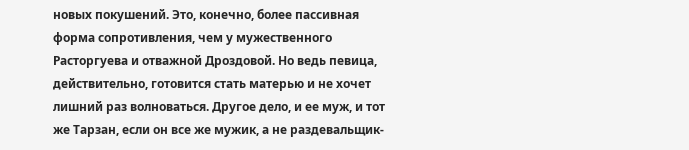новых покушений. Это, конечно, более пассивная форма сопротивления, чем у мужественного Расторгуева и отважной Дроздовой. Но ведь певица, действительно, готовится стать матерью и не хочет лишний раз волноваться. Другое дело, и ее муж, и тот же Тарзан, если он все же мужик, а не раздевальщик-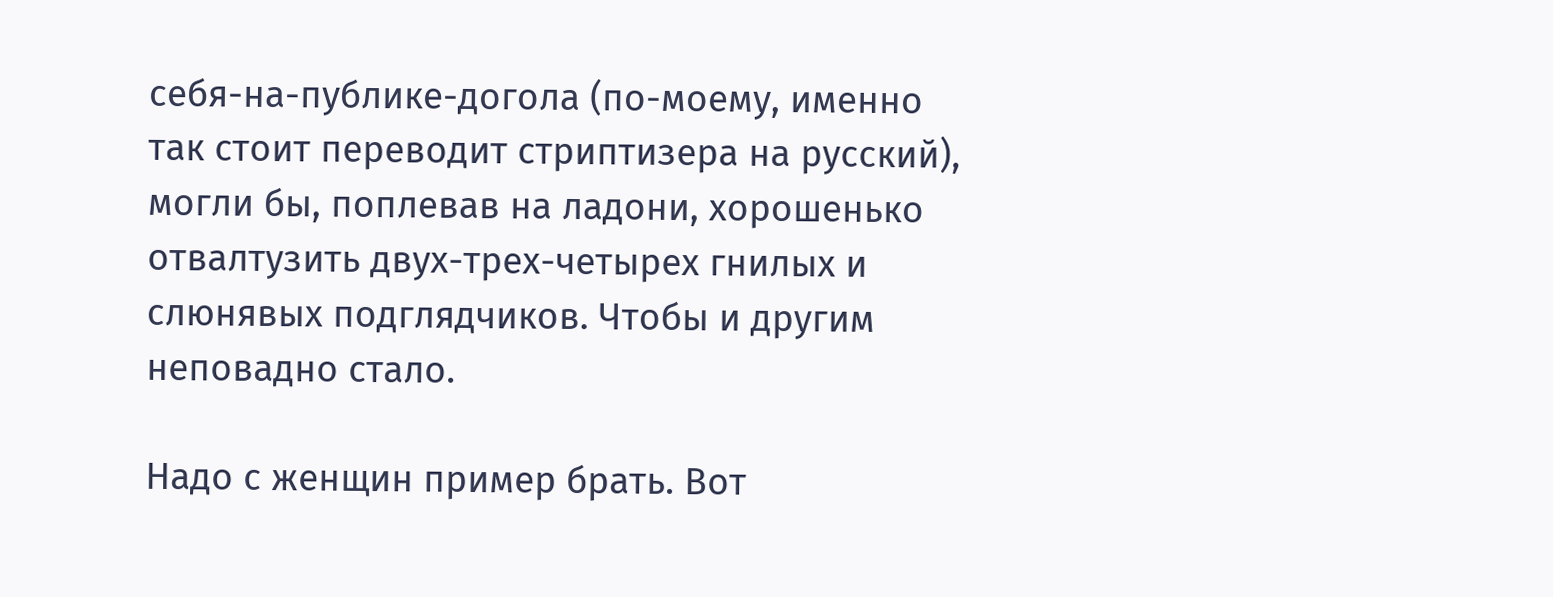себя-на-публике-догола (по-моему, именно так стоит переводит стриптизера на русский), могли бы, поплевав на ладони, хорошенько отвалтузить двух-трех-четырех гнилых и слюнявых подглядчиков. Чтобы и другим неповадно стало.

Надо с женщин пример брать. Вот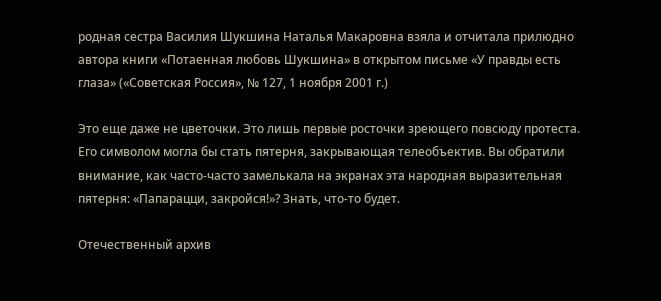родная сестра Василия Шукшина Наталья Макаровна взяла и отчитала прилюдно автора книги «Потаенная любовь Шукшина» в открытом письме «У правды есть глаза» («Советская Россия», № 127, 1 ноября 2001 г.)

Это еще даже не цветочки. Это лишь первые росточки зреющего повсюду протеста. Его символом могла бы стать пятерня, закрывающая телеобъектив. Вы обратили внимание, как часто-часто замелькала на экранах эта народная выразительная пятерня: «Папарацци, закройся!»? Знать, что-то будет.

Отечественный архив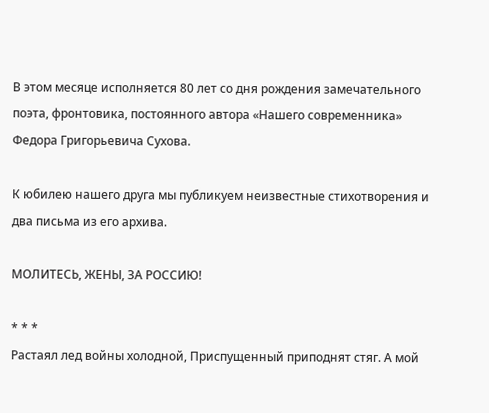В этом месяце исполняется 80 лет со дня рождения замечательного поэта, фронтовика, постоянного автора «Нашего современника» Федора Григорьевича Сухова.

К юбилею нашего друга мы публикуем неизвестные стихотворения и два письма из его архива.

МОЛИТЕСЬ, ЖЕНЫ, ЗА РОССИЮ!

* * *
Растаял лед войны холодной, Приспущенный приподнят стяг. А мой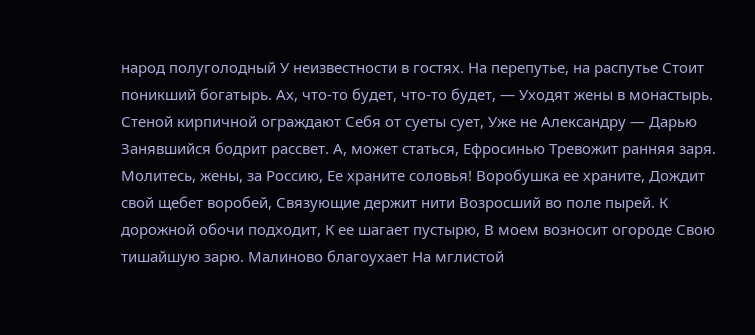народ полуголодный У неизвестности в гостях. На перепутье, на распутье Стоит поникший богатырь. Ах, что-то будет, что-то будет, — Уходят жены в монастырь. Стеной кирпичной ограждают Себя от суеты сует, Уже не Александру — Дарью Занявшийся бодрит рассвет. А, может статься, Ефросинью Тревожит ранняя заря. Молитесь, жены, за Россию, Ее храните соловья! Воробушка ее храните, Дождит свой щебет воробей, Связующие держит нити Возросший во поле пырей. К дорожной обочи подходит, К ее шагает пустырю, В моем возносит огороде Свою тишайшую зарю. Малиново благоухает На мглистой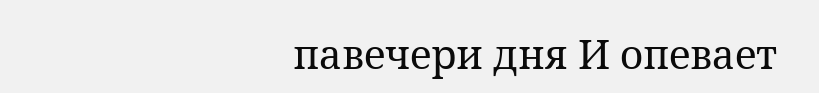павечери дня И опевает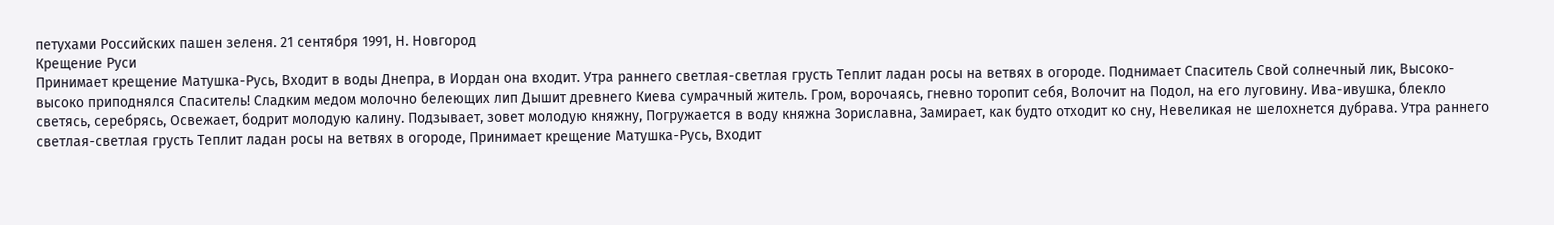петухами Российских пашен зеленя. 21 сентября 1991, Н. Новгород
Крещение Руси
Принимает крещение Матушка-Русь, Входит в воды Днепра, в Иордан она входит. Утра раннего светлая-светлая грусть Теплит ладан росы на ветвях в огороде. Поднимает Спаситель Свой солнечный лик, Высоко-высоко приподнялся Спаситель! Сладким медом молочно белеющих лип Дышит древнего Киева сумрачный житель. Гром, ворочаясь, гневно торопит себя, Волочит на Подол, на его луговину. Ива-ивушка, блекло светясь, серебрясь, Освежает, бодрит молодую калину. Подзывает, зовет молодую княжну, Погружается в воду княжна Зориславна, Замирает, как будто отходит ко сну, Невеликая не шелохнется дубрава. Утра раннего светлая-светлая грусть Теплит ладан росы на ветвях в огороде, Принимает крещение Матушка-Русь, Входит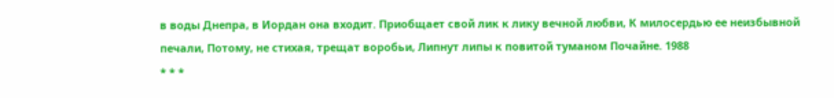в воды Днепра, в Иордан она входит. Приобщает свой лик к лику вечной любви, К милосердью ее неизбывной печали, Потому, не стихая, трещат воробьи, Липнут липы к повитой туманом Почайне. 1988
* * *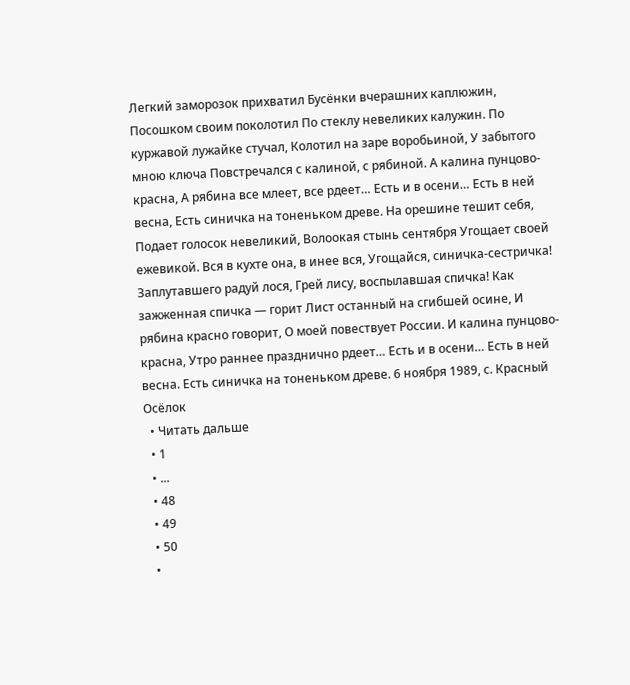Легкий заморозок прихватил Бусёнки вчерашних каплюжин, Посошком своим поколотил По стеклу невеликих калужин. По куржавой лужайке стучал, Колотил на заре воробьиной, У забытого мною ключа Повстречался с калиной, с рябиной. А калина пунцово-красна, А рябина все млеет, все рдеет… Есть и в осени… Есть в ней весна, Есть синичка на тоненьком древе. На орешине тешит себя, Подает голосок невеликий, Волоокая стынь сентября Угощает своей ежевикой. Вся в кухте она, в инее вся, Угощайся, синичка-сестричка! Заплутавшего радуй лося, Грей лису, воспылавшая спичка! Как зажженная спичка — горит Лист останный на сгибшей осине, И рябина красно говорит, О моей повествует России. И калина пунцово-красна, Утро раннее празднично рдеет… Есть и в осени… Есть в ней весна. Есть синичка на тоненьком древе. 6 ноября 1989, с. Красный Осёлок
  • Читать дальше
  • 1
  • ...
  • 48
  • 49
  • 50
  •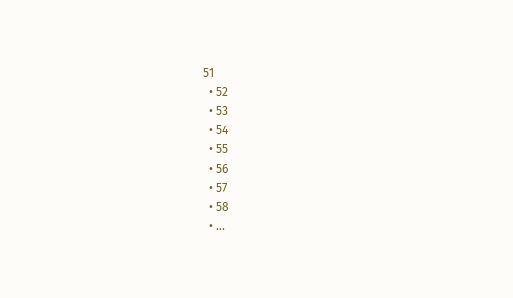51
  • 52
  • 53
  • 54
  • 55
  • 56
  • 57
  • 58
  • ...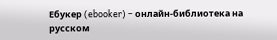Ебукер (ebooker) – онлайн-библиотека на русском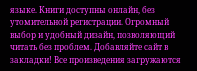языке. Книги доступны онлайн, без утомительной регистрации. Огромный выбор и удобный дизайн, позволяющий читать без проблем. Добавляйте сайт в закладки! Все произведения загружаются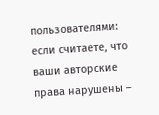пользователями: если считаете, что ваши авторские права нарушены –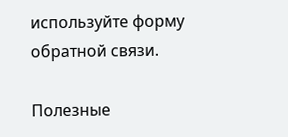используйте форму обратной связи.

Полезные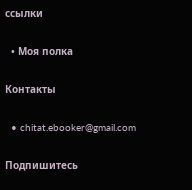ссылки

  • Моя полка

Контакты

  • chitat.ebooker@gmail.com

Подпишитесь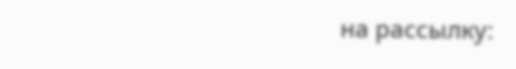на рассылку: